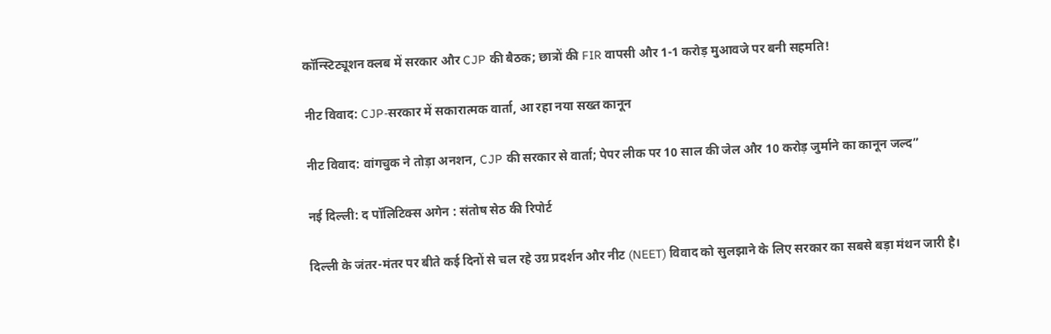कॉन्स्टिट्यूशन क्लब में सरकार और CJP की बैठक; छात्रों की FIR वापसी और 1-1 करोड़ मुआवजे पर बनी सहमति!

नीट विवाद: CJP-सरकार में सकारात्मक वार्ता, आ रहा नया सख्त कानून

नीट विवाद: वांगचुक ने तोड़ा अनशन, CJP की सरकार से वार्ता; पेपर लीक पर 10 साल की जेल और 10 करोड़ जुर्माने का कानून जल्द”

नई दिल्ली: द पॉलिटिक्स अगेन : संतोष सेठ की रिपोर्ट

दिल्ली के जंतर-मंतर पर बीते कई दिनों से चल रहे उग्र प्रदर्शन और नीट (NEET) विवाद को सुलझाने के लिए सरकार का सबसे बड़ा मंथन जारी है।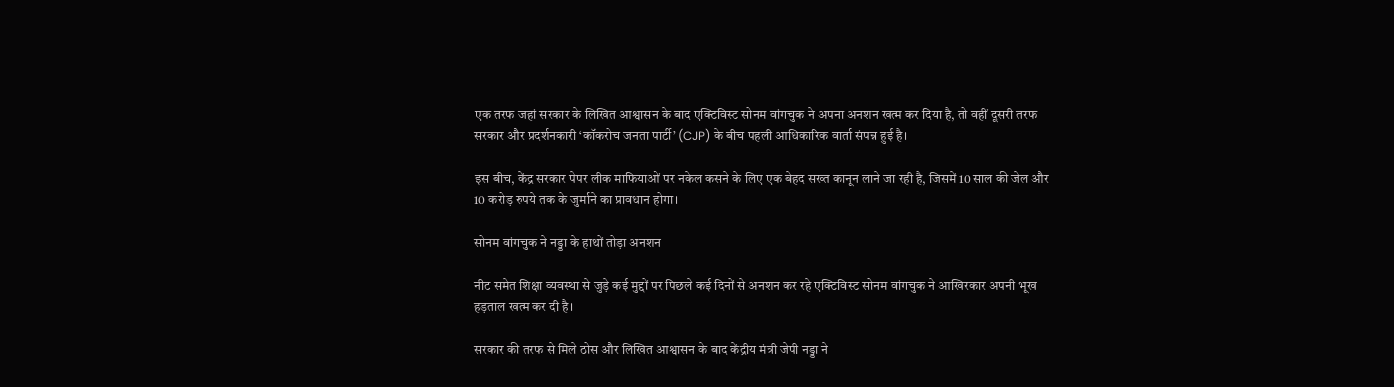एक तरफ जहां सरकार के लिखित आश्वासन के बाद एक्टिविस्ट सोनम वांगचुक ने अपना अनशन खत्म कर दिया है, तो वहीं दूसरी तरफ सरकार और प्रदर्शनकारी ‘कॉकरोच जनता पार्टी’ (CJP) के बीच पहली आधिकारिक वार्ता संपन्न हुई है।

इस बीच, केंद्र सरकार पेपर लीक माफियाओं पर नकेल कसने के लिए एक बेहद सख्त कानून लाने जा रही है, जिसमें 10 साल की जेल और 10 करोड़ रुपये तक के जुर्माने का प्रावधान होगा।

सोनम वांगचुक ने नड्डा के हाथों तोड़ा अनशन

नीट समेत शिक्षा व्यवस्था से जुड़े कई मुद्दों पर पिछले कई दिनों से अनशन कर रहे एक्टिविस्ट सोनम वांगचुक ने आखिरकार अपनी भूख हड़ताल खत्म कर दी है।

सरकार की तरफ से मिले ठोस और लिखित आश्वासन के बाद केंद्रीय मंत्री जेपी नड्डा ने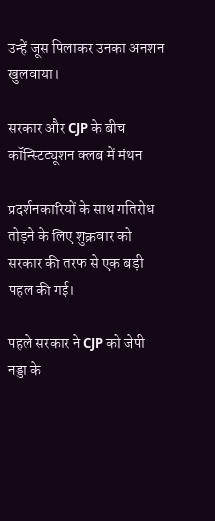उन्हें जूस पिलाकर उनका अनशन खुलवाया।

सरकार और CJP के बीच कॉन्स्टिट्यूशन क्लब में मंथन

प्रदर्शनकारियों के साथ गतिरोध तोड़ने के लिए शुक्रवार को सरकार की तरफ से एक बड़ी पहल की गई।

पहले सरकार ने CJP को जेपी नड्डा के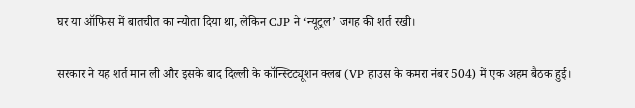घर या ऑफिस में बातचीत का न्योता दिया था, लेकिन CJP ने ‘न्यूट्रल’ जगह की शर्त रखी।

सरकार ने यह शर्त मान ली और इसके बाद दिल्ली के कॉन्स्टिट्यूशन क्लब (VP हाउस के कमरा नंबर 504) में एक अहम बैठक हुई।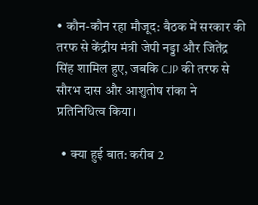• कौन-कौन रहा मौजूद: बैठक में सरकार की तरफ से केंद्रीय मंत्री जेपी नड्डा और जितेंद्र सिंह शामिल हुए, जबकि CJP की तरफ से सौरभ दास और आशुतोष रांका ने प्रतिनिधित्व किया।

  • क्या हुई बात: करीब 2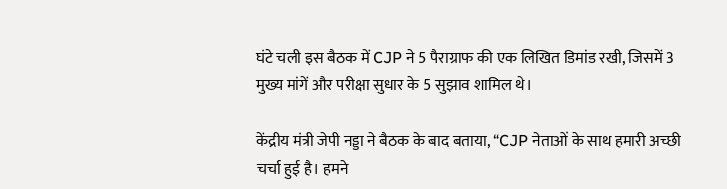घंटे चली इस बैठक में CJP ने 5 पैराग्राफ की एक लिखित डिमांड रखी, जिसमें 3 मुख्य मांगें और परीक्षा सुधार के 5 सुझाव शामिल थे।

केंद्रीय मंत्री जेपी नड्डा ने बैठक के बाद बताया, “CJP नेताओं के साथ हमारी अच्छी चर्चा हुई है। हमने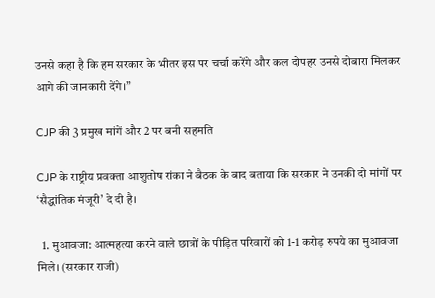उनसे कहा है कि हम सरकार के भीतर इस पर चर्चा करेंगे और कल दोपहर उनसे दोबारा मिलकर आगे की जानकारी देंगे।”

CJP की 3 प्रमुख मांगें और 2 पर बनी सहमति

CJP के राष्ट्रीय प्रवक्ता आशुतोष रांका ने बैठक के बाद बताया कि सरकार ने उनकी दो मांगों पर ‘सैद्धांतिक मंजूरी’ दे दी है।

  1. मुआवजा: आत्महत्या करने वाले छात्रों के पीड़ित परिवारों को 1-1 करोड़ रुपये का मुआवजा मिले। (सरकार राजी)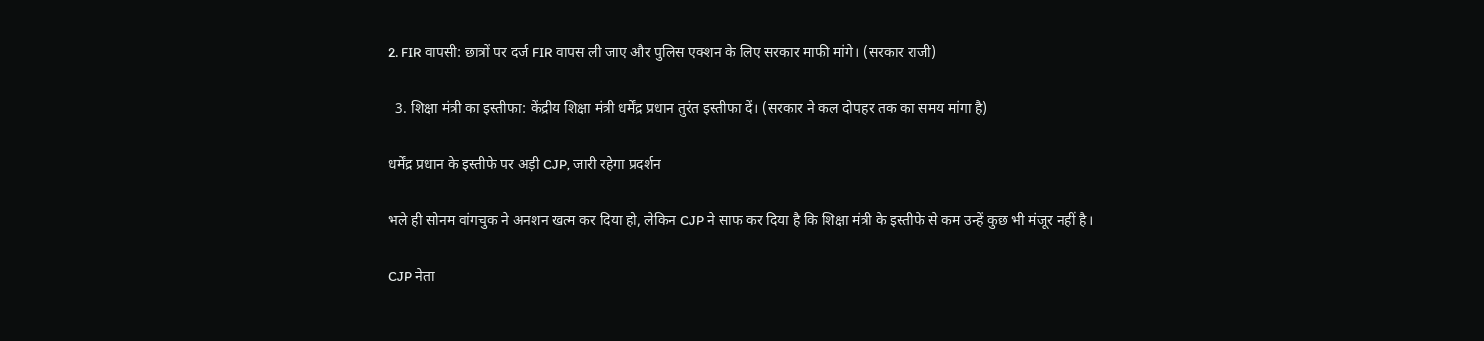2. FIR वापसी: छात्रों पर दर्ज FIR वापस ली जाए और पुलिस एक्शन के लिए सरकार माफी मांगे। (सरकार राजी)

  3. शिक्षा मंत्री का इस्तीफा: केंद्रीय शिक्षा मंत्री धर्मेंद्र प्रधान तुरंत इस्तीफा दें। (सरकार ने कल दोपहर तक का समय मांगा है)

धर्मेंद्र प्रधान के इस्तीफे पर अड़ी CJP, जारी रहेगा प्रदर्शन

भले ही सोनम वांगचुक ने अनशन खत्म कर दिया हो, लेकिन CJP ने साफ कर दिया है कि शिक्षा मंत्री के इस्तीफे से कम उन्हें कुछ भी मंजूर नहीं है।

CJP नेता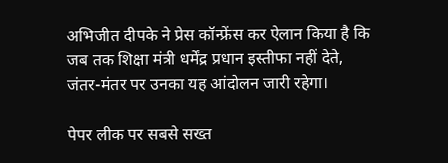अभिजीत दीपके ने प्रेस कॉन्फ्रेंस कर ऐलान किया है कि जब तक शिक्षा मंत्री धर्मेंद्र प्रधान इस्तीफा नहीं देते, जंतर-मंतर पर उनका यह आंदोलन जारी रहेगा।

पेपर लीक पर सबसे सख्त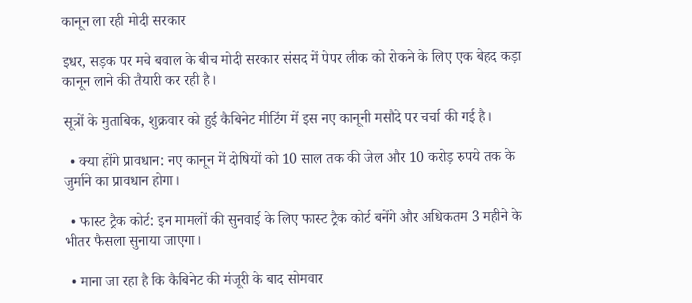कानून ला रही मोदी सरकार

इधर, सड़क पर मचे बवाल के बीच मोदी सरकार संसद में पेपर लीक को रोकने के लिए एक बेहद कड़ा कानून लाने की तैयारी कर रही है।

सूत्रों के मुताबिक, शुक्रवार को हुई कैबिनेट मीटिंग में इस नए कानूनी मसौदे पर चर्चा की गई है।

  • क्या होंगे प्रावधान: नए कानून में दोषियों को 10 साल तक की जेल और 10 करोड़ रुपये तक के जुर्माने का प्रावधान होगा।

  • फास्ट ट्रैक कोर्ट: इन मामलों की सुनवाई के लिए फास्ट ट्रैक कोर्ट बनेंगे और अधिकतम 3 महीने के भीतर फैसला सुनाया जाएगा।

  • माना जा रहा है कि कैबिनेट की मंजूरी के बाद सोमवार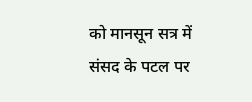को मानसून सत्र में संसद के पटल पर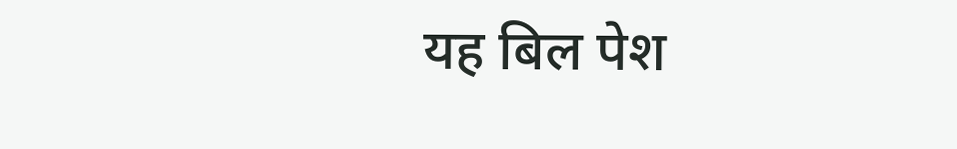यह बिल पेश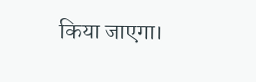किया जाएगा।